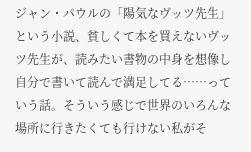ジャン・パウルの「陽気なヴッツ先生」という小説、貧しくて本を買えないヴッツ先生が、読みたい書物の中身を想像し自分で書いて読んで満足してる……っていう話。そういう感じで世界のいろんな場所に行きたくても行けない私がそ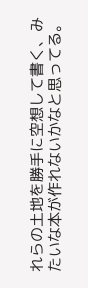れらの土地を勝手に空想して書く、みたいな本が作れないかなと思ってる。